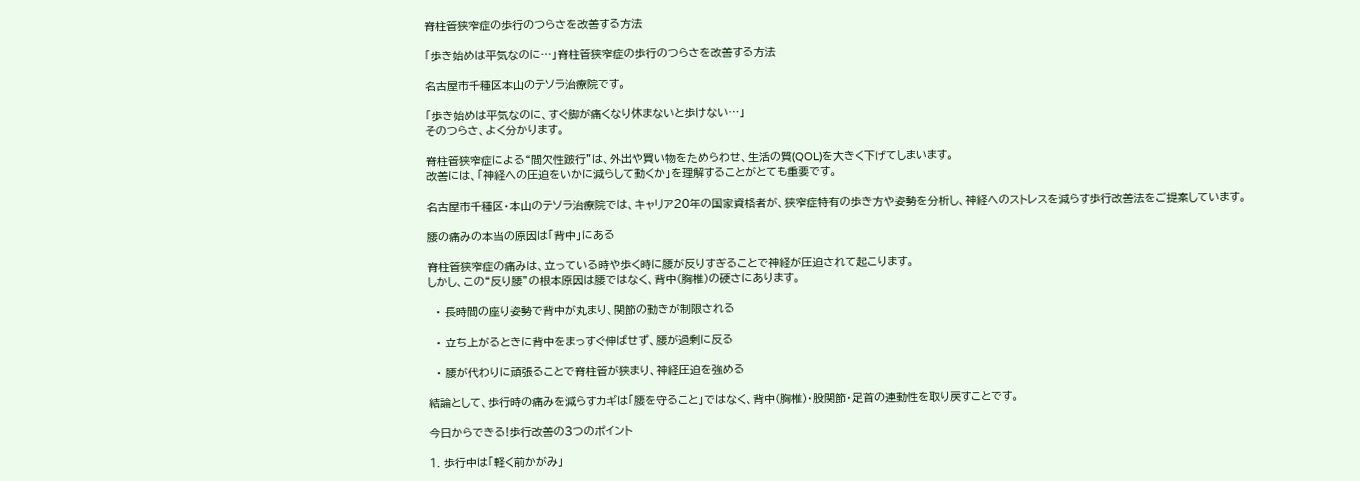脊柱管狭窄症の歩行のつらさを改善する方法

「歩き始めは平気なのに…」脊柱管狭窄症の歩行のつらさを改善する方法

名古屋市千種区本山のテソラ治療院です。

「歩き始めは平気なのに、すぐ脚が痛くなり休まないと歩けない…」
そのつらさ、よく分かります。

脊柱管狭窄症による“間欠性跛行”は、外出や買い物をためらわせ、生活の質(QOL)を大きく下げてしまいます。
改善には、「神経への圧迫をいかに減らして動くか」を理解することがとても重要です。

名古屋市千種区・本山のテソラ治療院では、キャリア20年の国家資格者が、狭窄症特有の歩き方や姿勢を分析し、神経へのストレスを減らす歩行改善法をご提案しています。

腰の痛みの本当の原因は「背中」にある

脊柱管狭窄症の痛みは、立っている時や歩く時に腰が反りすぎることで神経が圧迫されて起こります。
しかし、この“反り腰”の根本原因は腰ではなく、背中(胸椎)の硬さにあります。

  • 長時間の座り姿勢で背中が丸まり、関節の動きが制限される

  • 立ち上がるときに背中をまっすぐ伸ばせず、腰が過剰に反る

  • 腰が代わりに頑張ることで脊柱管が狭まり、神経圧迫を強める

結論として、歩行時の痛みを減らすカギは「腰を守ること」ではなく、背中(胸椎)・股関節・足首の連動性を取り戻すことです。

今日からできる!歩行改善の3つのポイント

1. 歩行中は「軽く前かがみ」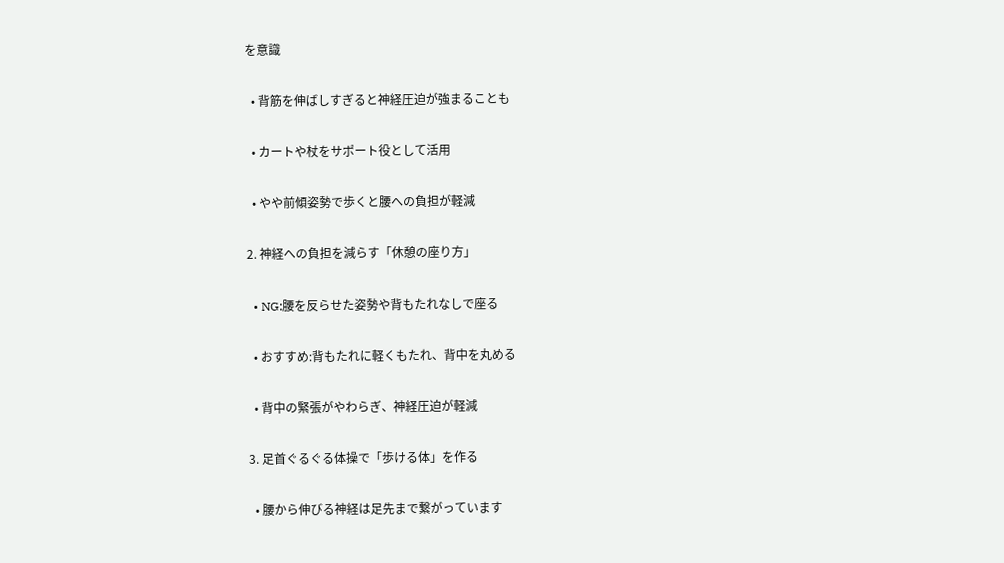を意識

  • 背筋を伸ばしすぎると神経圧迫が強まることも

  • カートや杖をサポート役として活用

  • やや前傾姿勢で歩くと腰への負担が軽減

2. 神経への負担を減らす「休憩の座り方」

  • NG:腰を反らせた姿勢や背もたれなしで座る

  • おすすめ:背もたれに軽くもたれ、背中を丸める

  • 背中の緊張がやわらぎ、神経圧迫が軽減

3. 足首ぐるぐる体操で「歩ける体」を作る

  • 腰から伸びる神経は足先まで繋がっています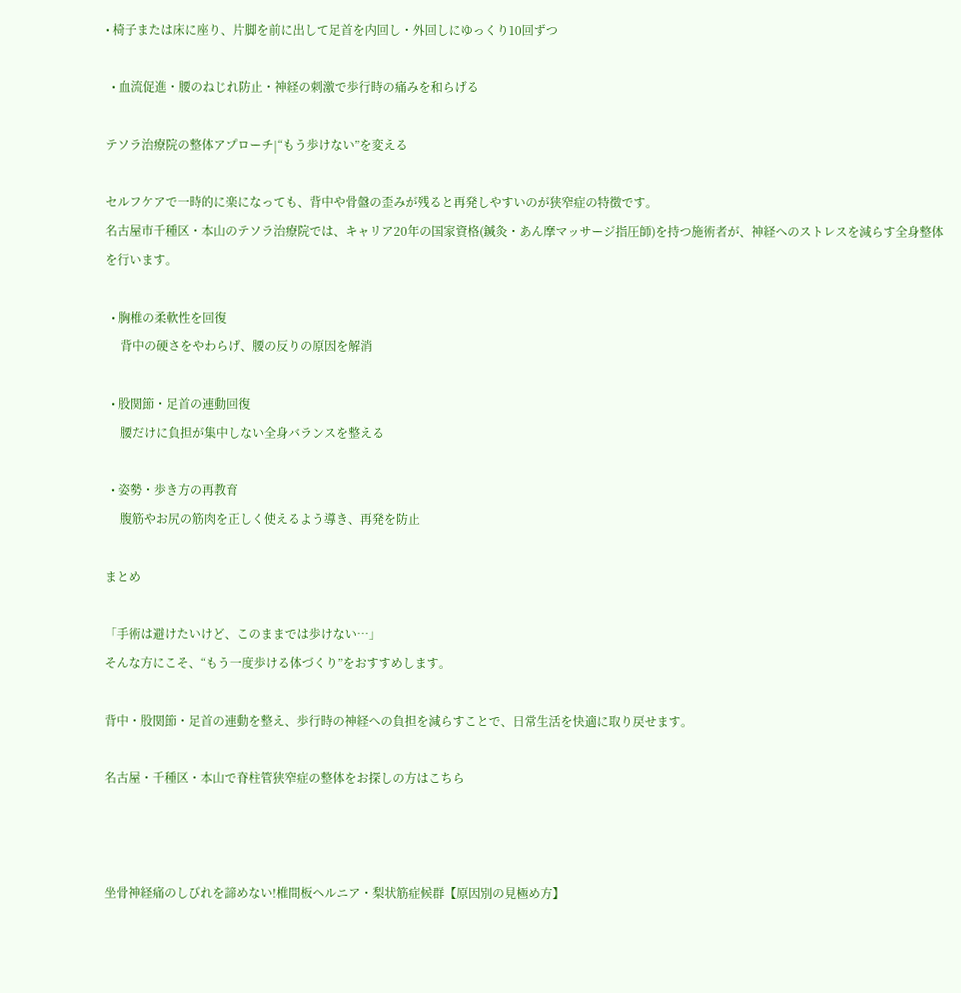• 椅子または床に座り、片脚を前に出して足首を内回し・外回しにゆっくり10回ずつ

  • 血流促進・腰のねじれ防止・神経の刺激で歩行時の痛みを和らげる

テソラ治療院の整体アプローチ|“もう歩けない”を変える

セルフケアで一時的に楽になっても、背中や骨盤の歪みが残ると再発しやすいのが狭窄症の特徴です。
名古屋市千種区・本山のテソラ治療院では、キャリア20年の国家資格(鍼灸・あん摩マッサージ指圧師)を持つ施術者が、神経へのストレスを減らす全身整体を行います。

  • 胸椎の柔軟性を回復
     背中の硬さをやわらげ、腰の反りの原因を解消

  • 股関節・足首の連動回復
     腰だけに負担が集中しない全身バランスを整える

  • 姿勢・歩き方の再教育
     腹筋やお尻の筋肉を正しく使えるよう導き、再発を防止

まとめ

「手術は避けたいけど、このままでは歩けない…」
そんな方にこそ、“もう一度歩ける体づくり”をおすすめします。

背中・股関節・足首の連動を整え、歩行時の神経への負担を減らすことで、日常生活を快適に取り戻せます。

名古屋・千種区・本山で脊柱管狭窄症の整体をお探しの方はこちら



坐骨神経痛のしびれを諦めない!椎間板ヘルニア・梨状筋症候群【原因別の見極め方】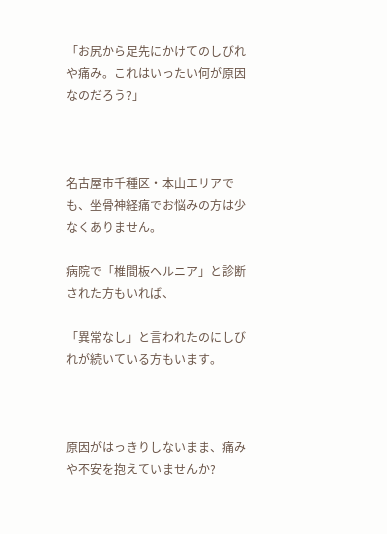「お尻から足先にかけてのしびれや痛み。これはいったい何が原因なのだろう?」



名古屋市千種区・本山エリアでも、坐骨神経痛でお悩みの方は少なくありません。

病院で「椎間板ヘルニア」と診断された方もいれば、

「異常なし」と言われたのにしびれが続いている方もいます。



原因がはっきりしないまま、痛みや不安を抱えていませんか?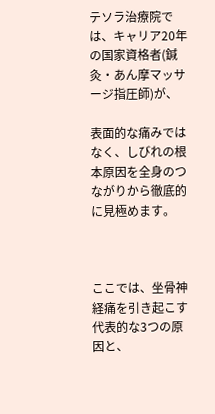テソラ治療院では、キャリア20年の国家資格者(鍼灸・あん摩マッサージ指圧師)が、

表面的な痛みではなく、しびれの根本原因を全身のつながりから徹底的に見極めます。



ここでは、坐骨神経痛を引き起こす代表的な3つの原因と、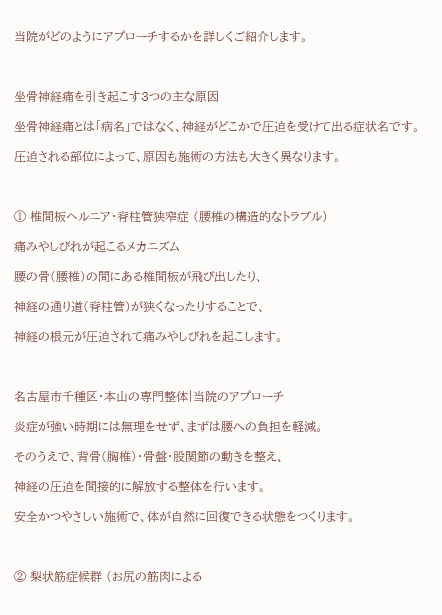当院がどのようにアプローチするかを詳しくご紹介します。



坐骨神経痛を引き起こす3つの主な原因

坐骨神経痛とは「病名」ではなく、神経がどこかで圧迫を受けて出る症状名です。

圧迫される部位によって、原因も施術の方法も大きく異なります。



① 椎間板ヘルニア・脊柱管狭窄症 (腰椎の構造的なトラブル)

痛みやしびれが起こるメカニズム

腰の骨(腰椎)の間にある椎間板が飛び出したり、

神経の通り道(脊柱管)が狭くなったりすることで、

神経の根元が圧迫されて痛みやしびれを起こします。



名古屋市千種区・本山の専門整体|当院のアプローチ

炎症が強い時期には無理をせず、まずは腰への負担を軽減。

そのうえで、背骨(胸椎)・骨盤・股関節の動きを整え、

神経の圧迫を間接的に解放する整体を行います。

安全かつやさしい施術で、体が自然に回復できる状態をつくります。



② 梨状筋症候群 (お尻の筋肉による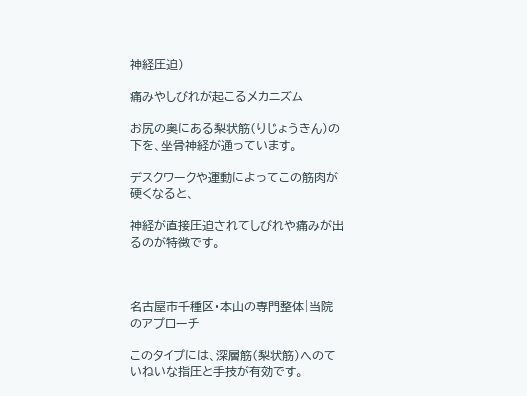神経圧迫)

痛みやしびれが起こるメカニズム

お尻の奥にある梨状筋(りじょうきん)の下を、坐骨神経が通っています。

デスクワークや運動によってこの筋肉が硬くなると、

神経が直接圧迫されてしびれや痛みが出るのが特徴です。



名古屋市千種区・本山の専門整体|当院のアプローチ

このタイプには、深層筋(梨状筋)へのていねいな指圧と手技が有効です。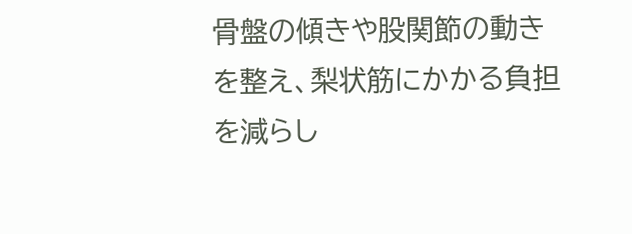骨盤の傾きや股関節の動きを整え、梨状筋にかかる負担を減らし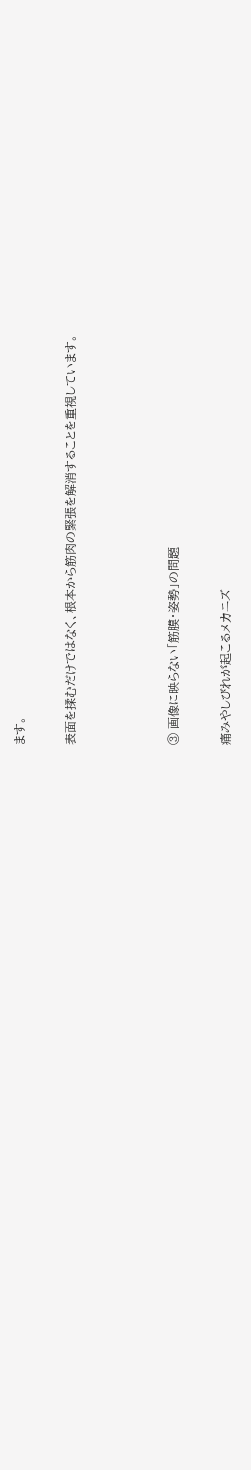ます。

表面を揉むだけではなく、根本から筋肉の緊張を解消することを重視しています。



③ 画像に映らない「筋膜・姿勢」の問題

痛みやしびれが起こるメカニズ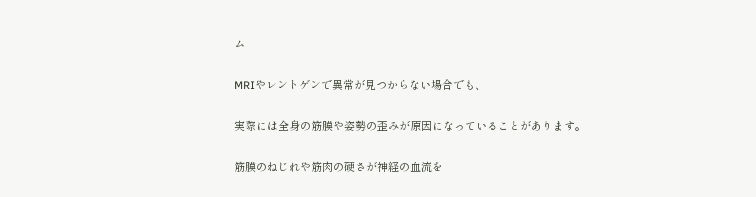ム

MRIやレントゲンで異常が見つからない場合でも、

実際には全身の筋膜や姿勢の歪みが原因になっていることがあります。

筋膜のねじれや筋肉の硬さが神経の血流を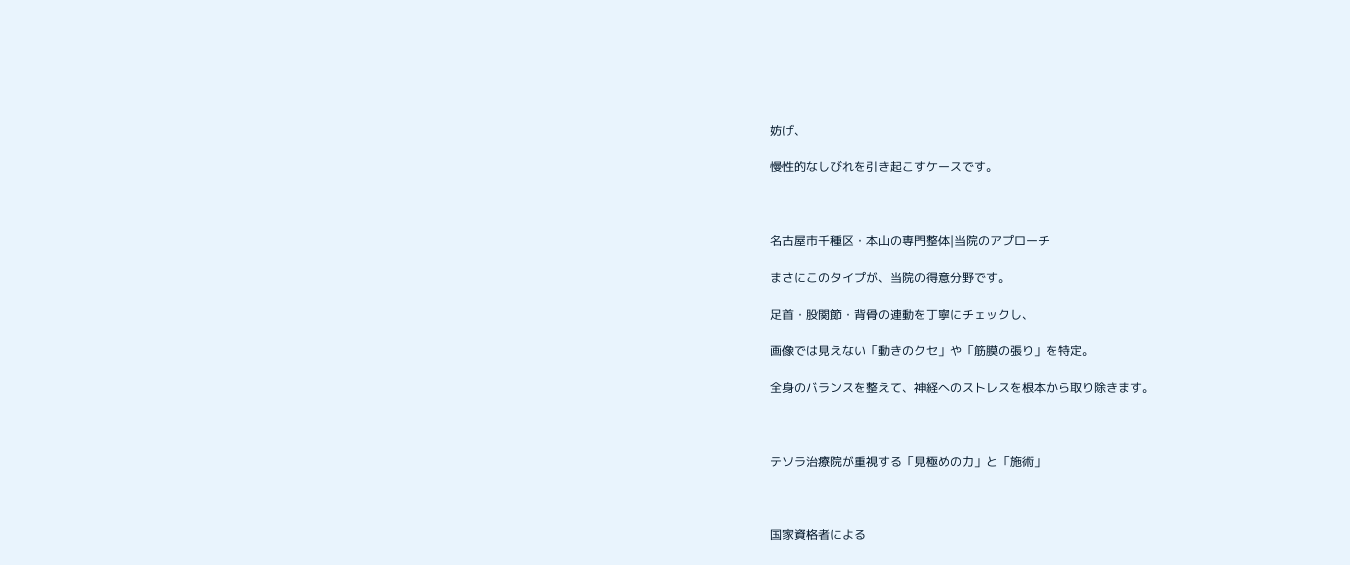妨げ、

慢性的なしびれを引き起こすケースです。



名古屋市千種区・本山の専門整体|当院のアプローチ

まさにこのタイプが、当院の得意分野です。

足首・股関節・背骨の連動を丁寧にチェックし、

画像では見えない「動きのクセ」や「筋膜の張り」を特定。

全身のバランスを整えて、神経へのストレスを根本から取り除きます。



テソラ治療院が重視する「見極めの力」と「施術」



国家資格者による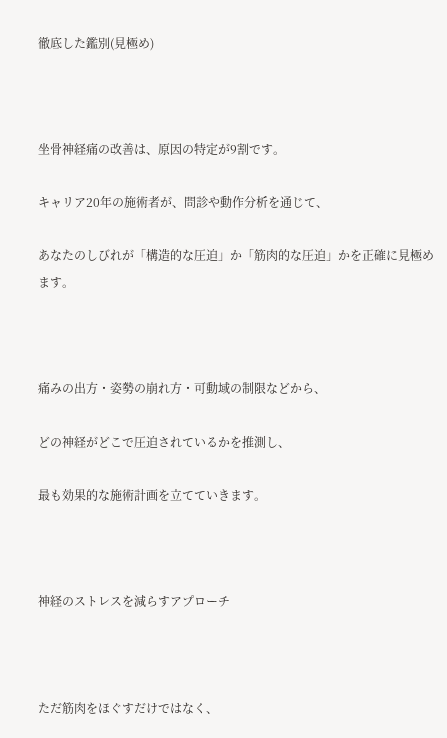徹底した鑑別(見極め)



坐骨神経痛の改善は、原因の特定が9割です。

キャリア20年の施術者が、問診や動作分析を通じて、

あなたのしびれが「構造的な圧迫」か「筋肉的な圧迫」かを正確に見極めます。



痛みの出方・姿勢の崩れ方・可動域の制限などから、

どの神経がどこで圧迫されているかを推測し、

最も効果的な施術計画を立てていきます。



神経のストレスを減らすアプローチ



ただ筋肉をほぐすだけではなく、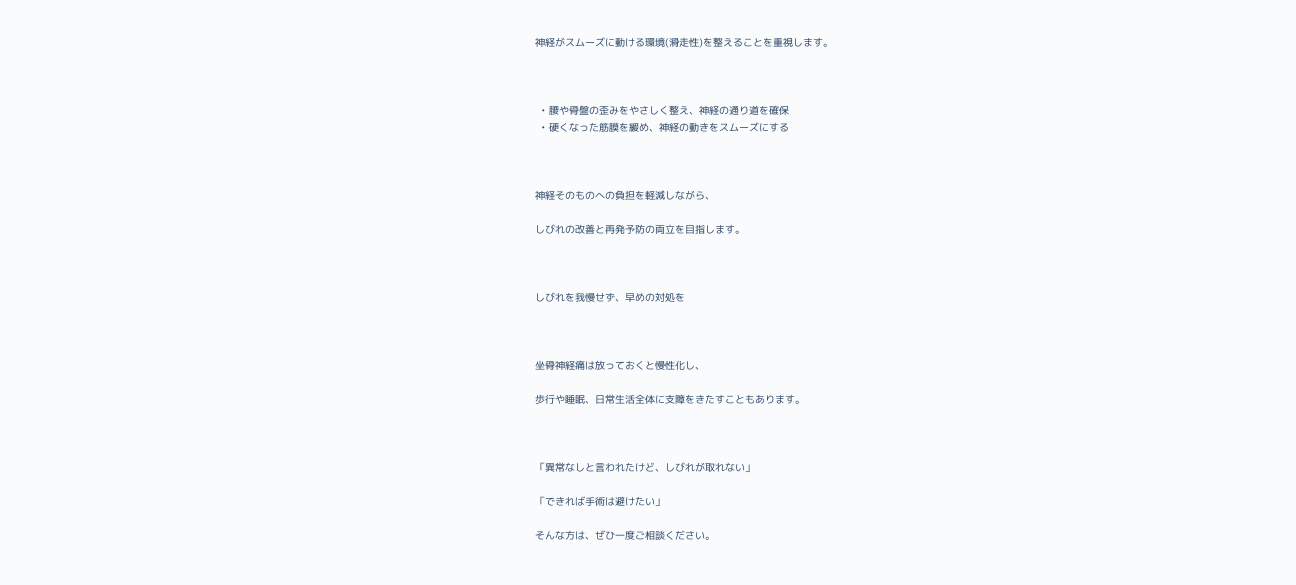神経がスムーズに動ける環境(滑走性)を整えることを重視します。



  • 腰や骨盤の歪みをやさしく整え、神経の通り道を確保
  • 硬くなった筋膜を緩め、神経の動きをスムーズにする



神経そのものへの負担を軽減しながら、

しびれの改善と再発予防の両立を目指します。



しびれを我慢せず、早めの対処を



坐骨神経痛は放っておくと慢性化し、

歩行や睡眠、日常生活全体に支障をきたすこともあります。



「異常なしと言われたけど、しびれが取れない」

「できれば手術は避けたい」

そんな方は、ぜひ一度ご相談ください。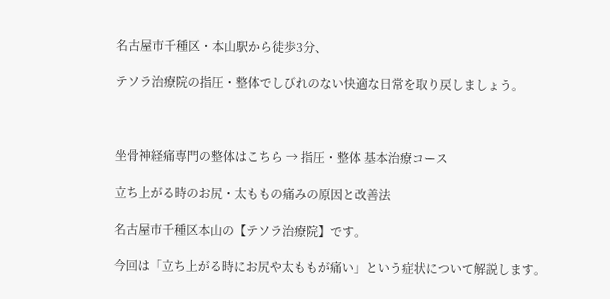名古屋市千種区・本山駅から徒歩3分、

テソラ治療院の指圧・整体でしびれのない快適な日常を取り戻しましょう。



坐骨神経痛専門の整体はこちら → 指圧・整体 基本治療コース

立ち上がる時のお尻・太ももの痛みの原因と改善法

名古屋市千種区本山の【テソラ治療院】です。

今回は「立ち上がる時にお尻や太ももが痛い」という症状について解説します。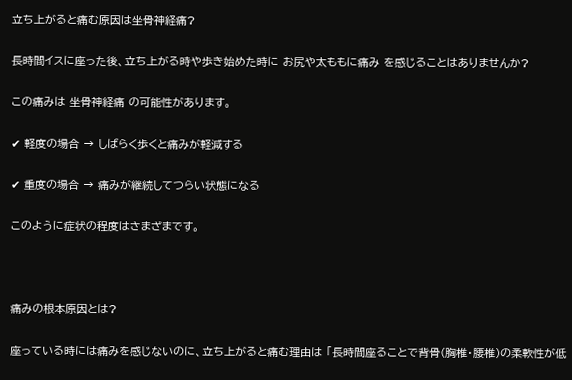立ち上がると痛む原因は坐骨神経痛?

長時間イスに座った後、立ち上がる時や歩き始めた時に お尻や太ももに痛み を感じることはありませんか?

この痛みは 坐骨神経痛 の可能性があります。

✔ 軽度の場合 → しばらく歩くと痛みが軽減する

✔ 重度の場合 → 痛みが継続してつらい状態になる

このように症状の程度はさまざまです。



痛みの根本原因とは?

座っている時には痛みを感じないのに、立ち上がると痛む理由は 「長時間座ることで背骨(胸椎・腰椎)の柔軟性が低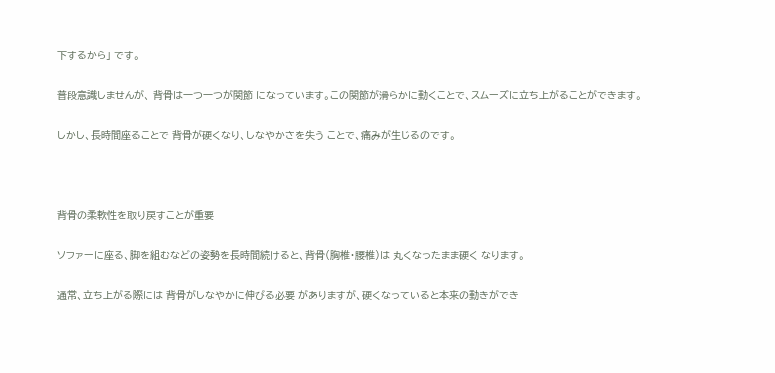下するから」 です。

普段意識しませんが、 背骨は一つ一つが関節 になっています。この関節が滑らかに動くことで、スムーズに立ち上がることができます。

しかし、長時間座ることで 背骨が硬くなり、しなやかさを失う ことで、痛みが生じるのです。



背骨の柔軟性を取り戻すことが重要

ソファーに座る、脚を組むなどの姿勢を長時間続けると、背骨(胸椎・腰椎)は 丸くなったまま硬く なります。

通常、立ち上がる際には 背骨がしなやかに伸びる必要 がありますが、硬くなっていると本来の動きができ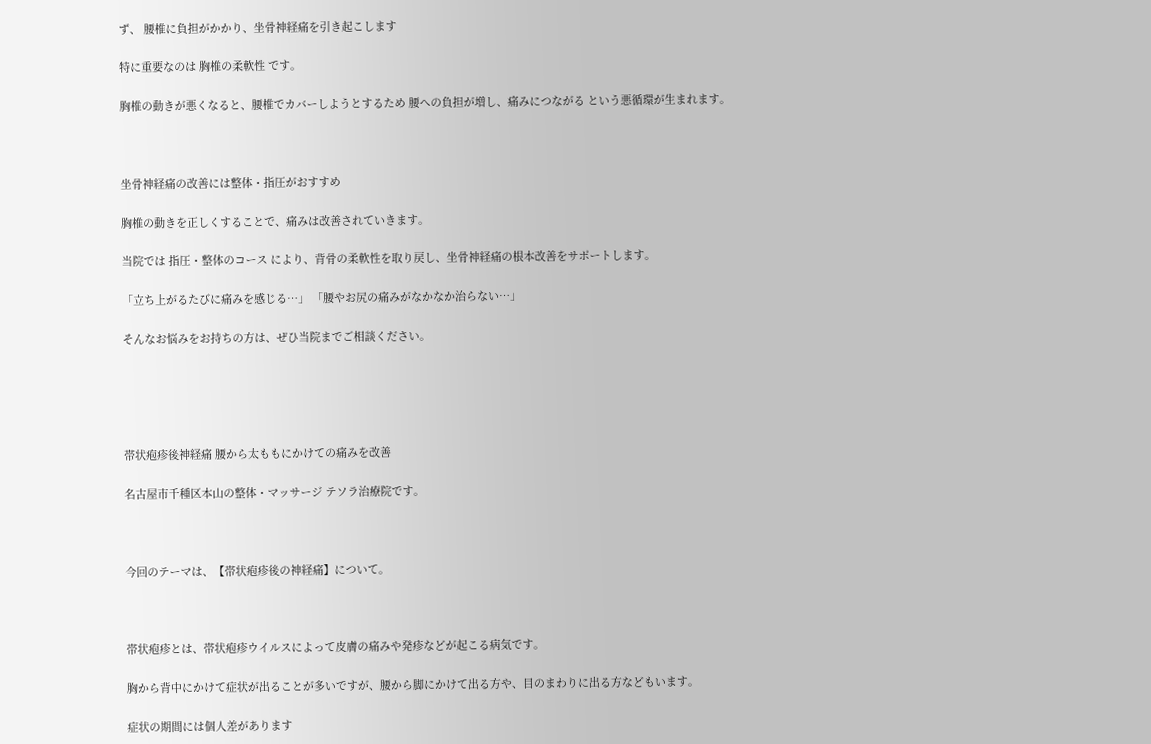ず、 腰椎に負担がかかり、坐骨神経痛を引き起こします

特に重要なのは 胸椎の柔軟性 です。

胸椎の動きが悪くなると、腰椎でカバーしようとするため 腰への負担が増し、痛みにつながる という悪循環が生まれます。



坐骨神経痛の改善には整体・指圧がおすすめ

胸椎の動きを正しくすることで、痛みは改善されていきます。

当院では 指圧・整体のコース により、背骨の柔軟性を取り戻し、坐骨神経痛の根本改善をサポートします。

「立ち上がるたびに痛みを感じる…」 「腰やお尻の痛みがなかなか治らない…」

そんなお悩みをお持ちの方は、ぜひ当院までご相談ください。





帯状疱疹後神経痛 腰から太ももにかけての痛みを改善

名古屋市千種区本山の整体・マッサージ テソラ治療院です。



今回のテーマは、【帯状疱疹後の神経痛】について。



帯状疱疹とは、帯状疱疹ウイルスによって皮膚の痛みや発疹などが起こる病気です。

胸から背中にかけて症状が出ることが多いですが、腰から脚にかけて出る方や、目のまわりに出る方などもいます。

症状の期間には個人差があります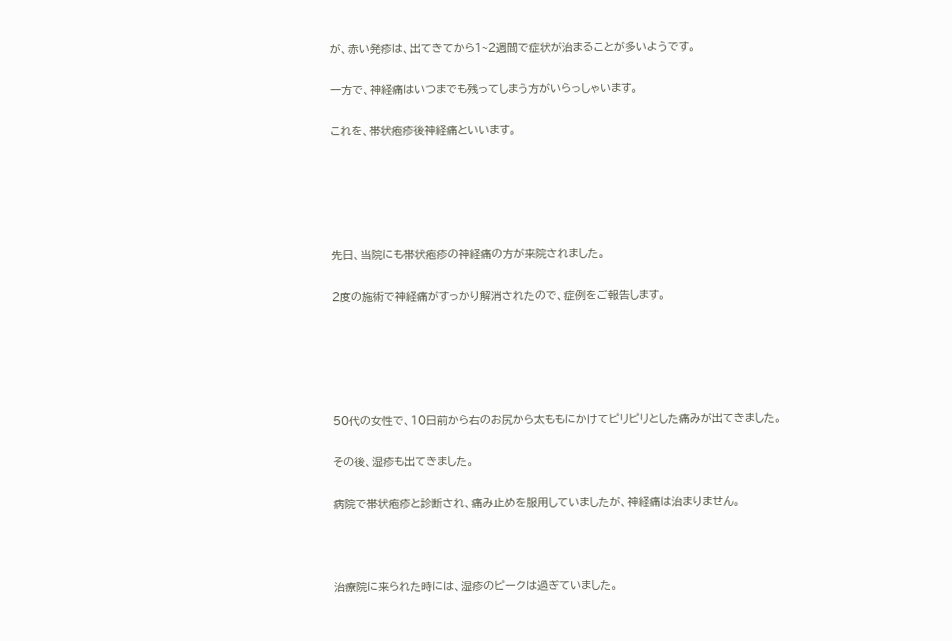が、赤い発疹は、出てきてから1~2週間で症状が治まることが多いようです。

一方で、神経痛はいつまでも残ってしまう方がいらっしゃいます。

これを、帯状疱疹後神経痛といいます。





先日、当院にも帯状疱疹の神経痛の方が来院されました。

2度の施術で神経痛がすっかり解消されたので、症例をご報告します。





50代の女性で、10日前から右のお尻から太ももにかけてピリピリとした痛みが出てきました。

その後、湿疹も出てきました。

病院で帯状疱疹と診断され、痛み止めを服用していましたが、神経痛は治まりません。



治療院に来られた時には、湿疹のピークは過ぎていました。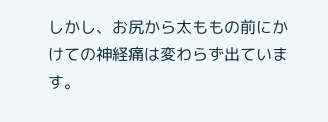しかし、お尻から太ももの前にかけての神経痛は変わらず出ています。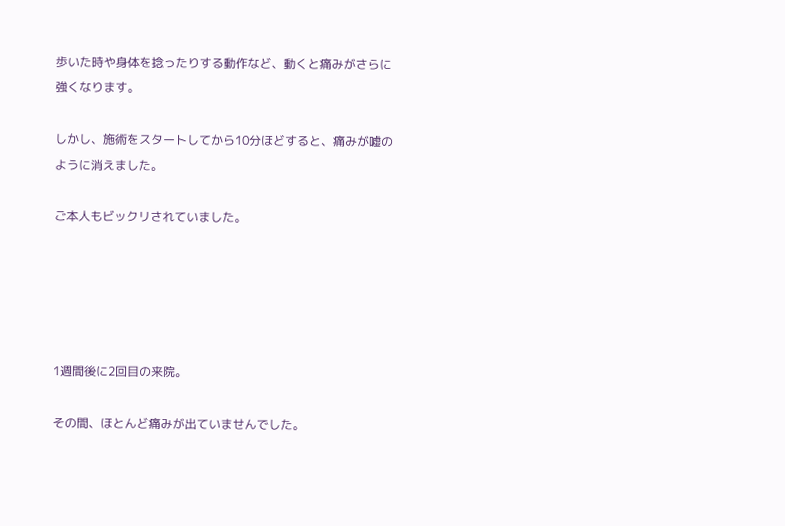歩いた時や身体を捻ったりする動作など、動くと痛みがさらに強くなります。

しかし、施術をスタートしてから10分ほどすると、痛みが嘘のように消えました。

ご本人もビックリされていました。





1週間後に2回目の来院。

その間、ほとんど痛みが出ていませんでした。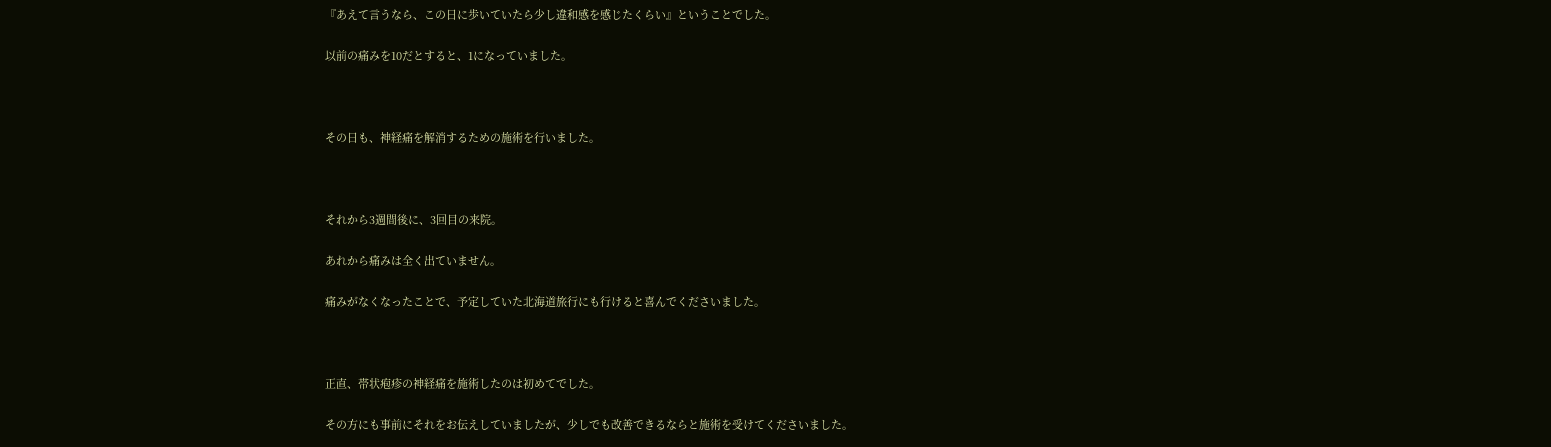『あえて言うなら、この日に歩いていたら少し違和感を感じたくらい』ということでした。

以前の痛みを10だとすると、1になっていました。



その日も、神経痛を解消するための施術を行いました。



それから3週間後に、3回目の来院。

あれから痛みは全く出ていません。

痛みがなくなったことで、予定していた北海道旅行にも行けると喜んでくださいました。



正直、帯状疱疹の神経痛を施術したのは初めてでした。

その方にも事前にそれをお伝えしていましたが、少しでも改善できるならと施術を受けてくださいました。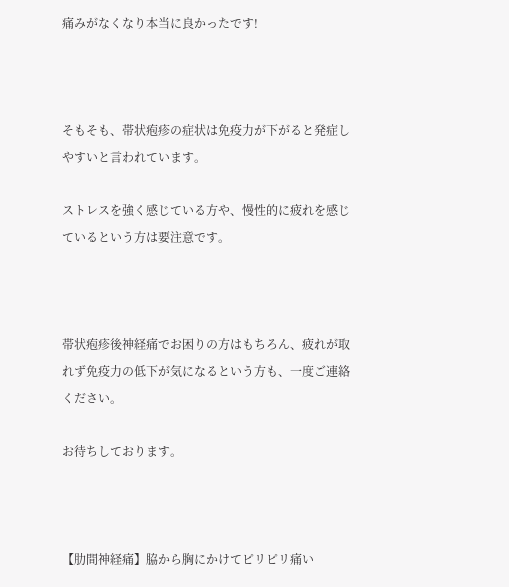痛みがなくなり本当に良かったです!



そもそも、帯状疱疹の症状は免疫力が下がると発症しやすいと言われています。

ストレスを強く感じている方や、慢性的に疲れを感じているという方は要注意です。



帯状疱疹後神経痛でお困りの方はもちろん、疲れが取れず免疫力の低下が気になるという方も、一度ご連絡ください。

お待ちしております。



【肋間神経痛】脇から胸にかけてピリピリ痛い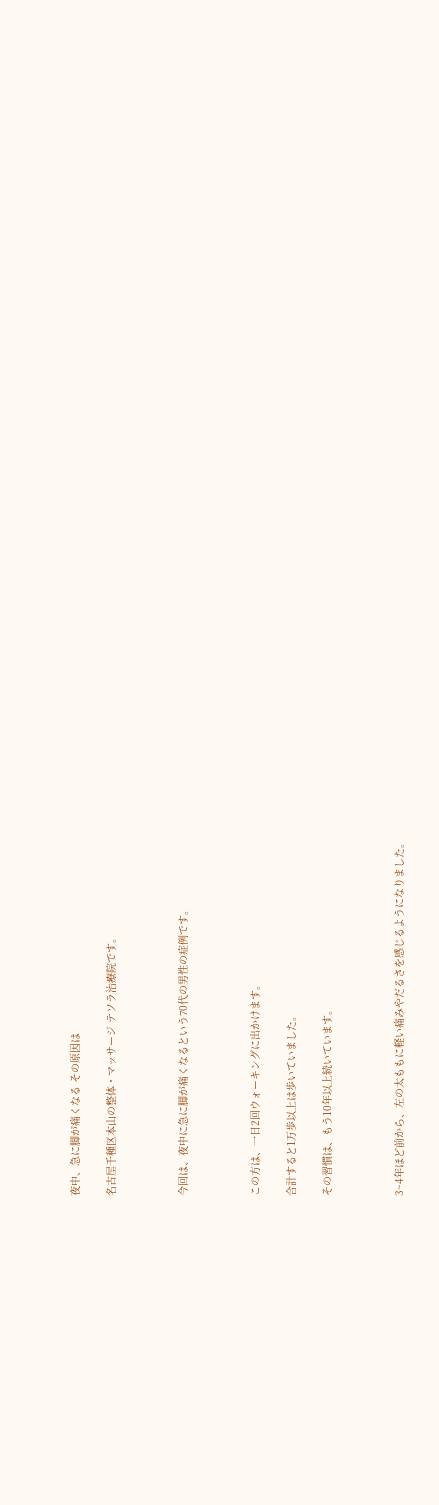夜中、急に脚が痛くなる その原因は

名古屋千種区本山の整体・マッサージ テソラ治療院です。



今回は、夜中に急に脚が痛くなるという70代の男性の症例です。



この方は、一日2回ウォーキングに出かけます。

合計すると1万歩以上は歩いていました。

その習慣は、もう10年以上続いています。



3~4年ほど前から、左の太ももに軽い痛みやだるさを感じるようになりました。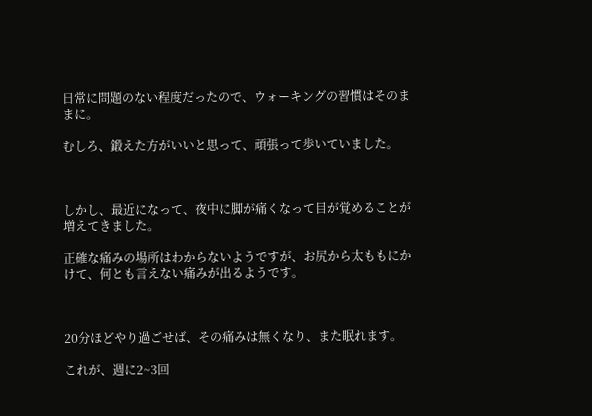日常に問題のない程度だったので、ウォーキングの習慣はそのままに。

むしろ、鍛えた方がいいと思って、頑張って歩いていました。



しかし、最近になって、夜中に脚が痛くなって目が覚めることが増えてきました。

正確な痛みの場所はわからないようですが、お尻から太ももにかけて、何とも言えない痛みが出るようです。



20分ほどやり過ごせば、その痛みは無くなり、また眠れます。

これが、週に2~3回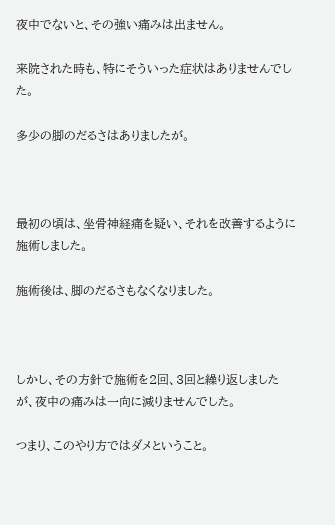夜中でないと、その強い痛みは出ません。

来院された時も、特にそういった症状はありませんでした。

多少の脚のだるさはありましたが。



最初の頃は、坐骨神経痛を疑い、それを改善するように施術しました。

施術後は、脚のだるさもなくなりました。



しかし、その方針で施術を2回、3回と繰り返しましたが、夜中の痛みは一向に減りませんでした。

つまり、このやり方ではダメということ。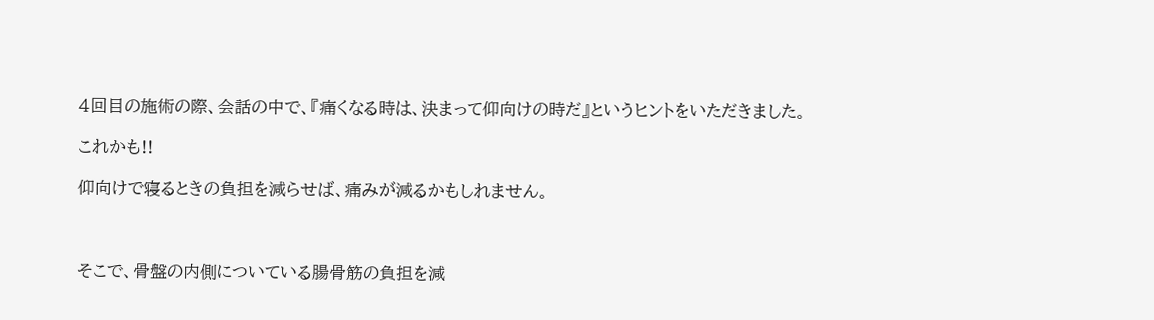4回目の施術の際、会話の中で、『痛くなる時は、決まって仰向けの時だ』というヒントをいただきました。

これかも!!

仰向けで寝るときの負担を減らせば、痛みが減るかもしれません。



そこで、骨盤の内側についている腸骨筋の負担を減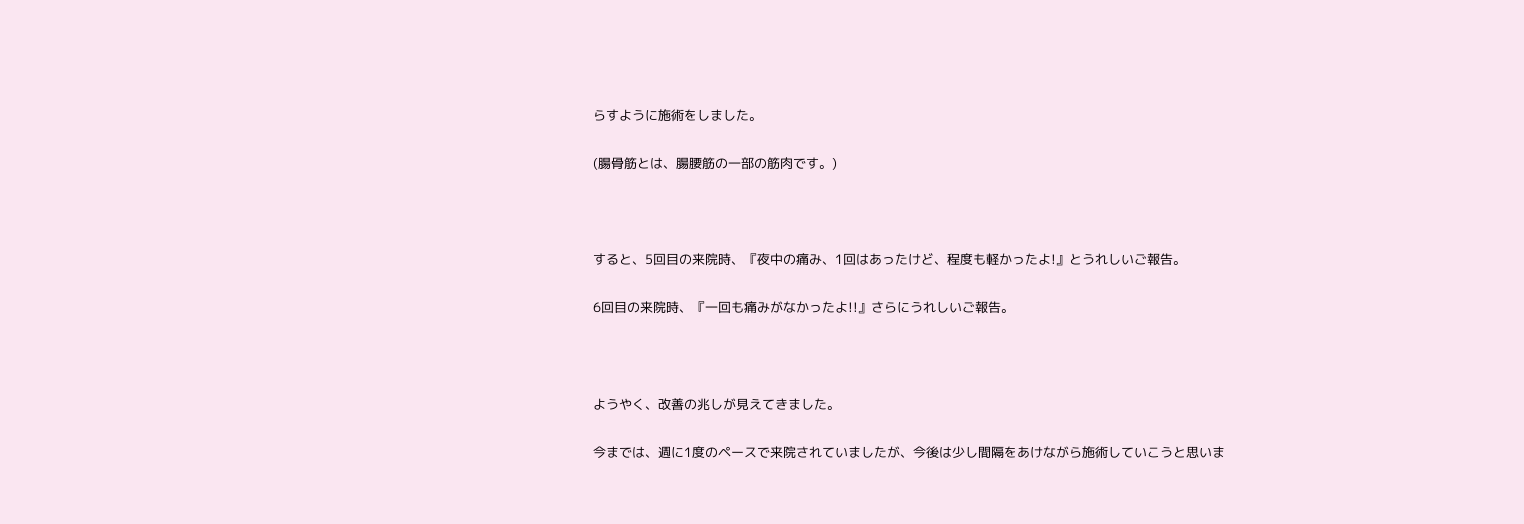らすように施術をしました。

(腸骨筋とは、腸腰筋の一部の筋肉です。)



すると、5回目の来院時、『夜中の痛み、1回はあったけど、程度も軽かったよ!』とうれしいご報告。

6回目の来院時、『一回も痛みがなかったよ!!』さらにうれしいご報告。



ようやく、改善の兆しが見えてきました。

今までは、週に1度のペースで来院されていましたが、今後は少し間隔をあけながら施術していこうと思いま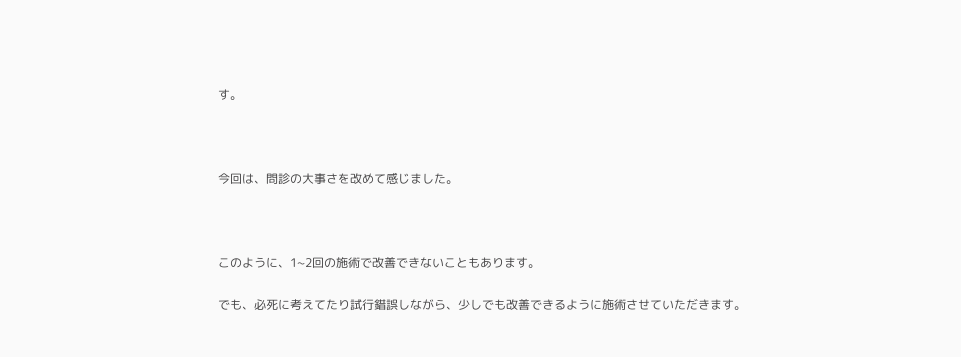す。



今回は、問診の大事さを改めて感じました。



このように、1~2回の施術で改善できないこともあります。

でも、必死に考えてたり試行錯誤しながら、少しでも改善できるように施術させていただきます。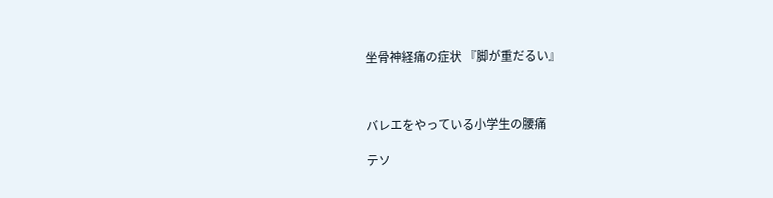坐骨神経痛の症状 『脚が重だるい』



バレエをやっている小学生の腰痛

テソ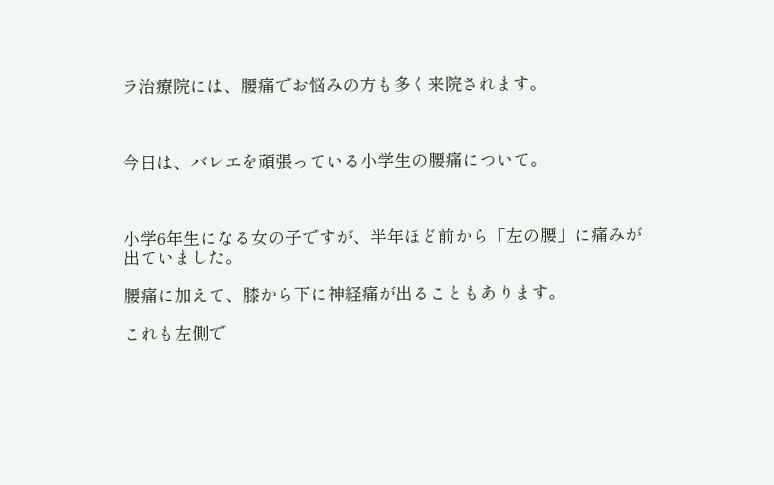ラ治療院には、腰痛でお悩みの方も多く来院されます。



今日は、バレエを頑張っている小学生の腰痛について。



小学6年生になる女の子ですが、半年ほど前から「左の腰」に痛みが出ていました。

腰痛に加えて、膝から下に神経痛が出ることもあります。

これも左側で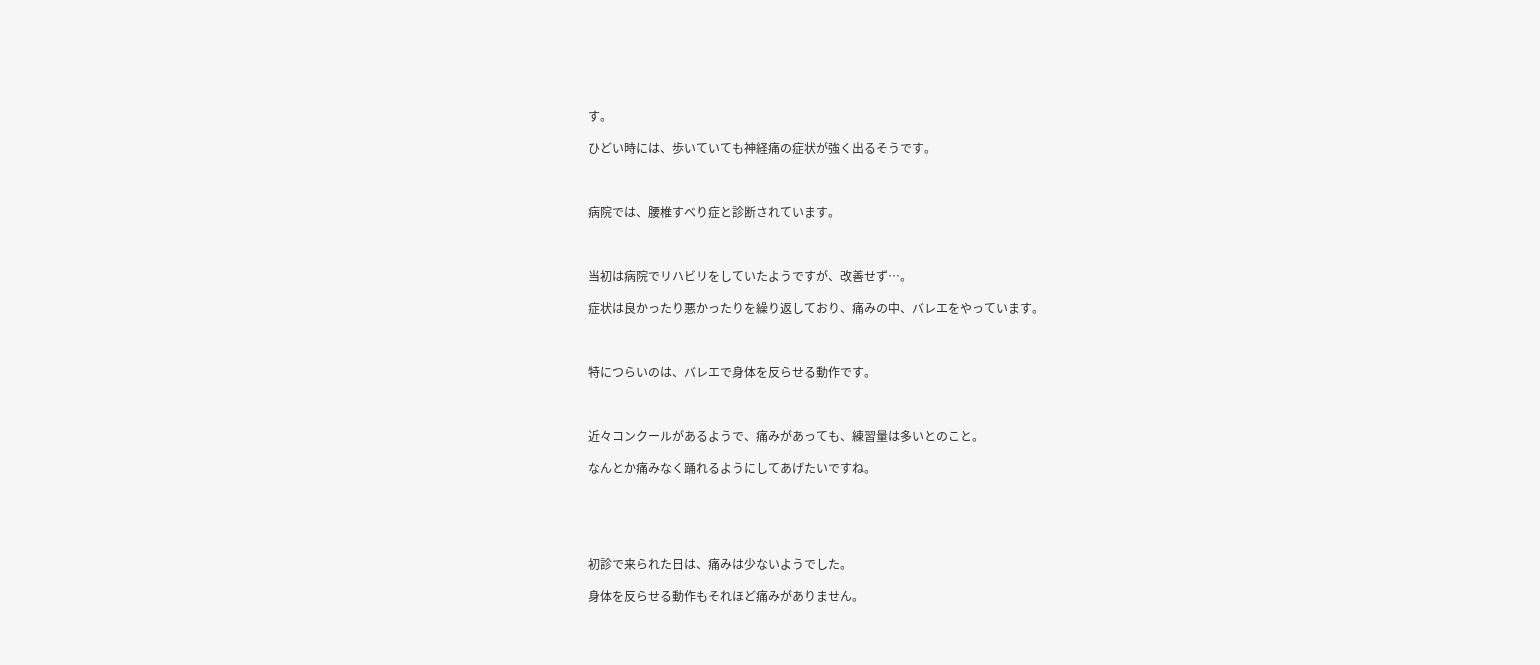す。

ひどい時には、歩いていても神経痛の症状が強く出るそうです。



病院では、腰椎すべり症と診断されています。



当初は病院でリハビリをしていたようですが、改善せず…。

症状は良かったり悪かったりを繰り返しており、痛みの中、バレエをやっています。



特につらいのは、バレエで身体を反らせる動作です。



近々コンクールがあるようで、痛みがあっても、練習量は多いとのこと。

なんとか痛みなく踊れるようにしてあげたいですね。





初診で来られた日は、痛みは少ないようでした。

身体を反らせる動作もそれほど痛みがありません。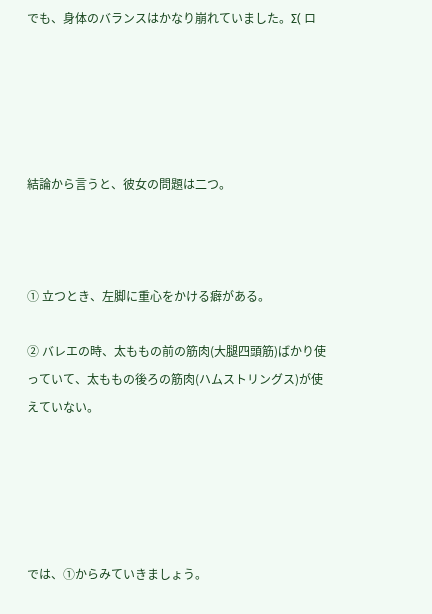でも、身体のバランスはかなり崩れていました。Σ( ロ





結論から言うと、彼女の問題は二つ。



① 立つとき、左脚に重心をかける癖がある。

② バレエの時、太ももの前の筋肉(大腿四頭筋)ばかり使っていて、太ももの後ろの筋肉(ハムストリングス)が使えていない。





では、①からみていきましょう。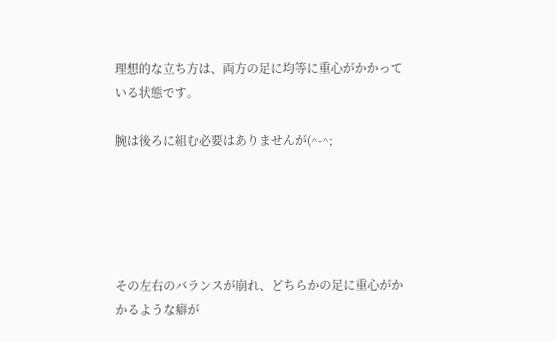理想的な立ち方は、両方の足に均等に重心がかかっている状態です。

腕は後ろに組む必要はありませんが(^-^;





その左右のバランスが崩れ、どちらかの足に重心がかかるような癖が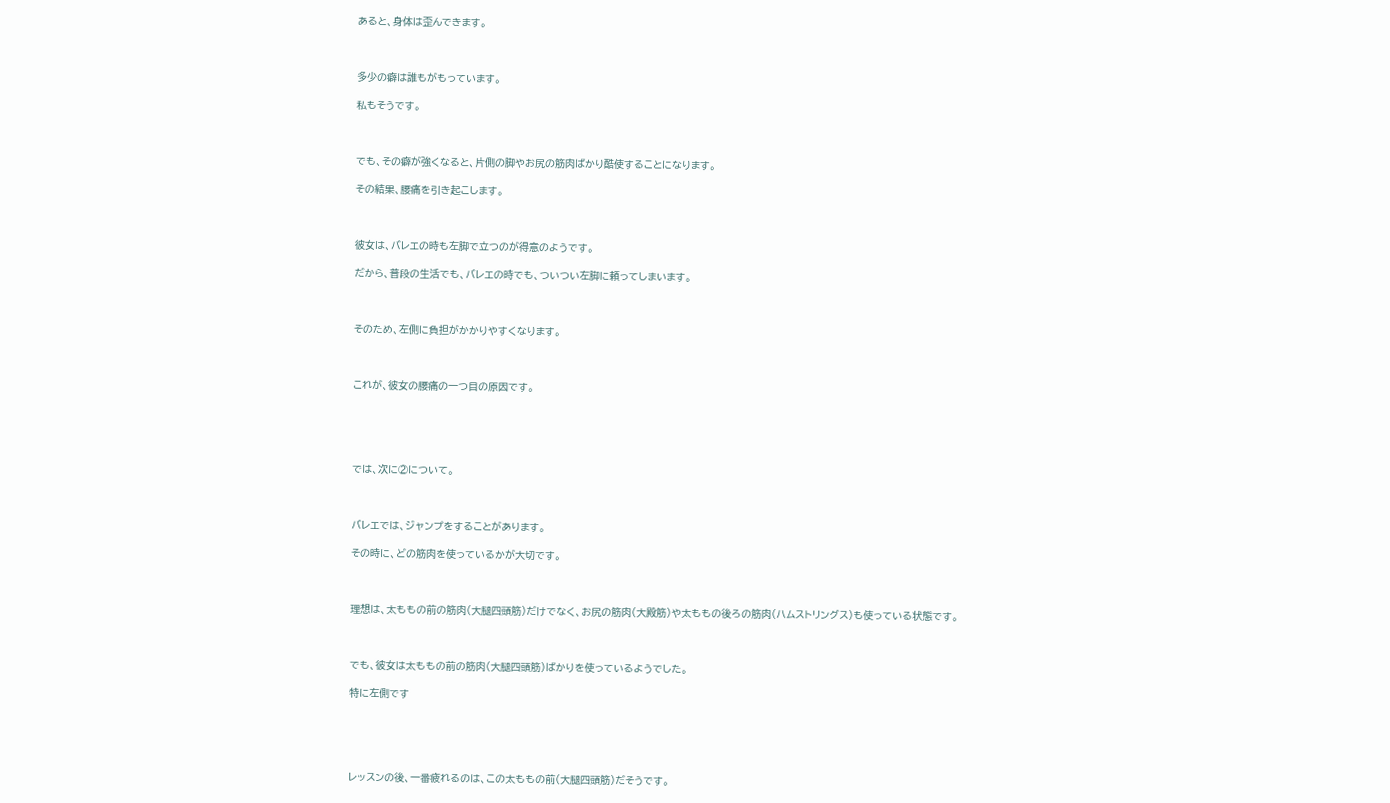あると、身体は歪んできます。



多少の癖は誰もがもっています。

私もそうです。



でも、その癖が強くなると、片側の脚やお尻の筋肉ばかり酷使することになります。

その結果、腰痛を引き起こします。



彼女は、バレエの時も左脚で立つのが得意のようです。

だから、普段の生活でも、バレエの時でも、ついつい左脚に頼ってしまいます。



そのため、左側に負担がかかりやすくなります。



これが、彼女の腰痛の一つ目の原因です。





では、次に②について。



バレエでは、ジャンプをすることがあります。

その時に、どの筋肉を使っているかが大切です。



理想は、太ももの前の筋肉(大腿四頭筋)だけでなく、お尻の筋肉(大殿筋)や太ももの後ろの筋肉(ハムストリングス)も使っている状態です。



でも、彼女は太ももの前の筋肉(大腿四頭筋)ばかりを使っているようでした。

特に左側です





レッスンの後、一番疲れるのは、この太ももの前(大腿四頭筋)だそうです。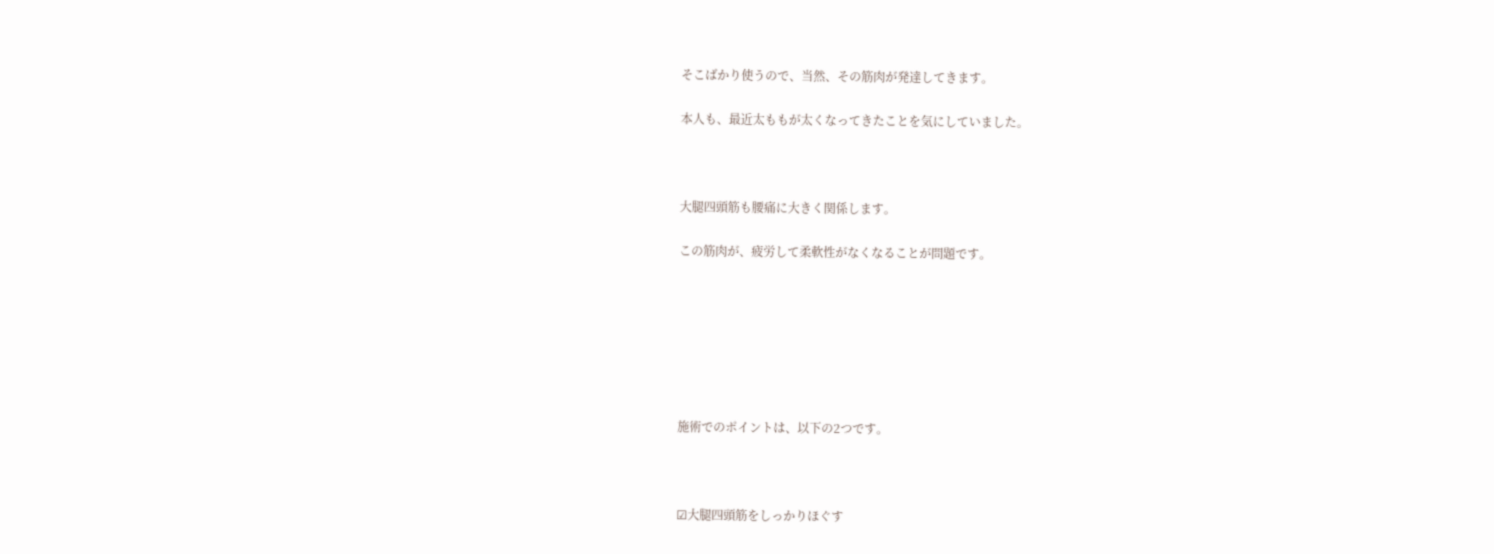そこばかり使うので、当然、その筋肉が発達してきます。

本人も、最近太ももが太くなってきたことを気にしていました。



大腿四頭筋も腰痛に大きく関係します。

この筋肉が、疲労して柔軟性がなくなることが問題です。







施術でのポイントは、以下の2つです。



☑大腿四頭筋をしっかりほぐす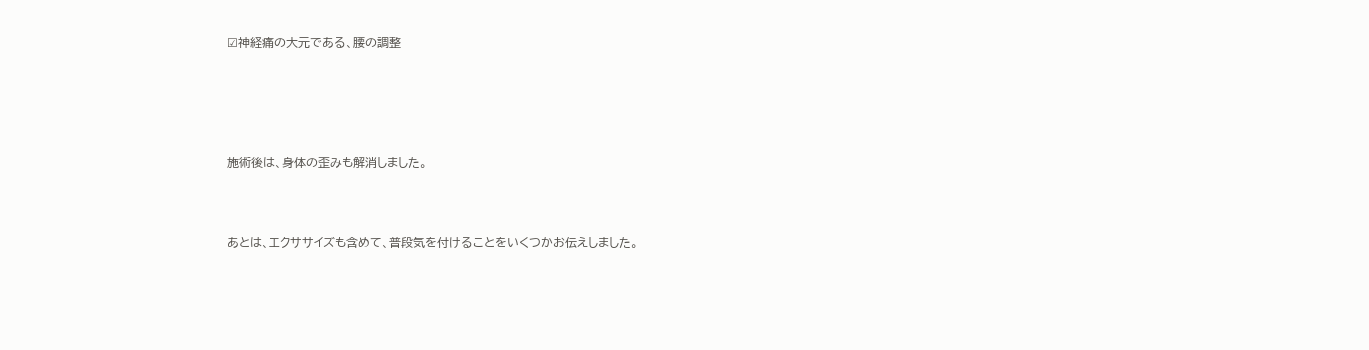☑神経痛の大元である、腰の調整





施術後は、身体の歪みも解消しました。



あとは、エクササイズも含めて、普段気を付けることをいくつかお伝えしました。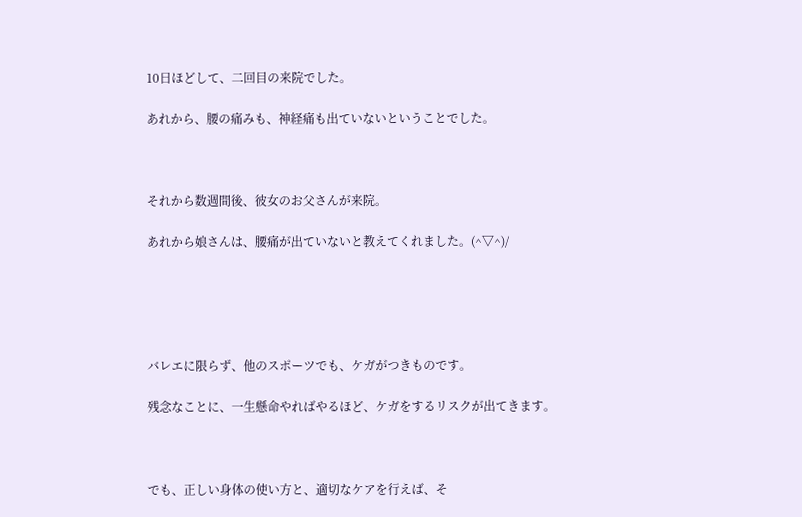10日ほどして、二回目の来院でした。

あれから、腰の痛みも、神経痛も出ていないということでした。



それから数週間後、彼女のお父さんが来院。

あれから娘さんは、腰痛が出ていないと教えてくれました。(^▽^)/





バレエに限らず、他のスポーツでも、ケガがつきものです。

残念なことに、一生懸命やればやるほど、ケガをするリスクが出てきます。



でも、正しい身体の使い方と、適切なケアを行えば、そ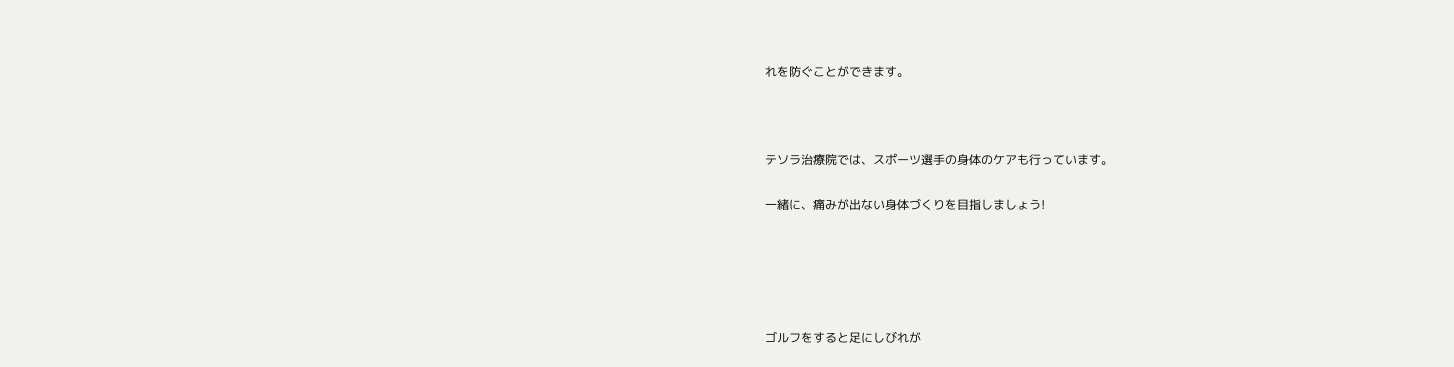れを防ぐことができます。



テソラ治療院では、スポーツ選手の身体のケアも行っています。

一緒に、痛みが出ない身体づくりを目指しましょう!





ゴルフをすると足にしびれが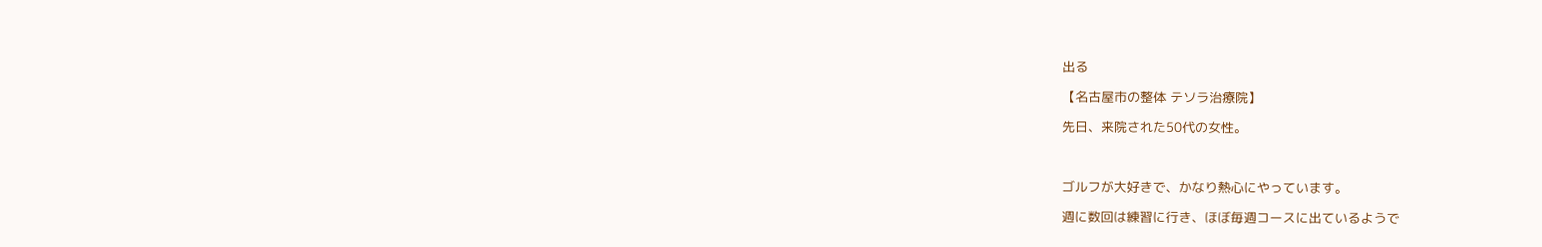出る

【名古屋市の整体 テソラ治療院】

先日、来院された50代の女性。



ゴルフが大好きで、かなり熱心にやっています。

週に数回は練習に行き、ほぼ毎週コースに出ているようで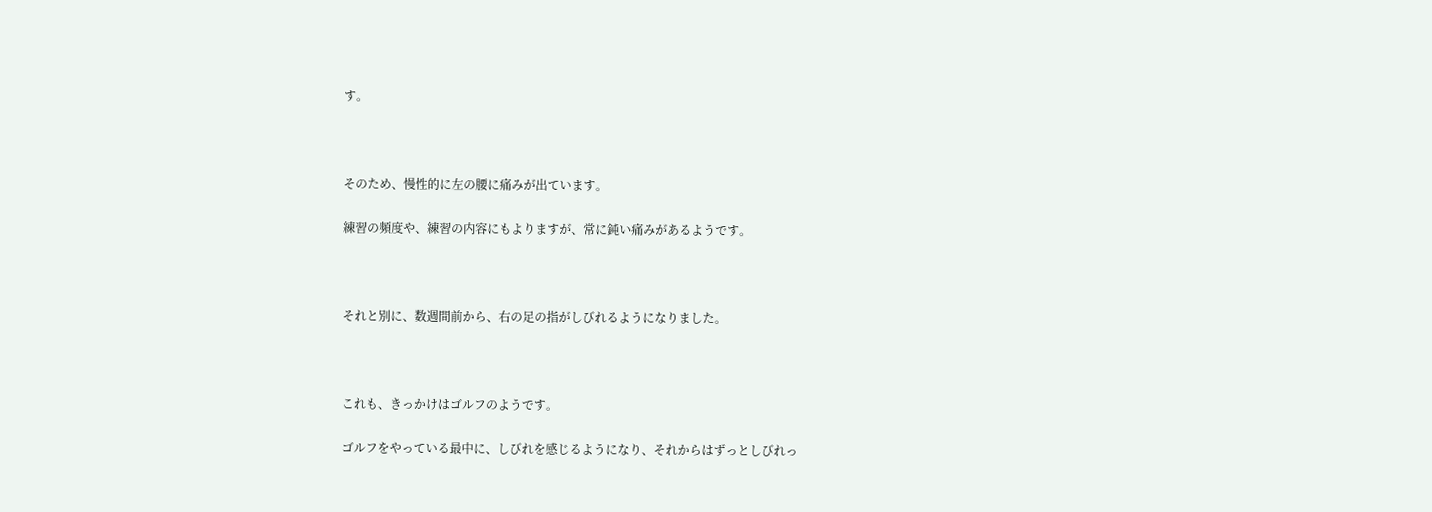す。



そのため、慢性的に左の腰に痛みが出ています。

練習の頻度や、練習の内容にもよりますが、常に鈍い痛みがあるようです。



それと別に、数週間前から、右の足の指がしびれるようになりました。



これも、きっかけはゴルフのようです。

ゴルフをやっている最中に、しびれを感じるようになり、それからはずっとしびれっ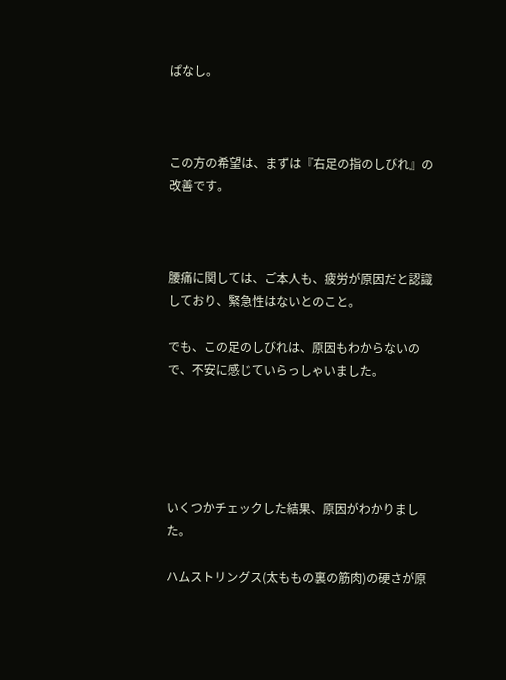ぱなし。



この方の希望は、まずは『右足の指のしびれ』の改善です。



腰痛に関しては、ご本人も、疲労が原因だと認識しており、緊急性はないとのこと。

でも、この足のしびれは、原因もわからないので、不安に感じていらっしゃいました。





いくつかチェックした結果、原因がわかりました。

ハムストリングス(太ももの裏の筋肉)の硬さが原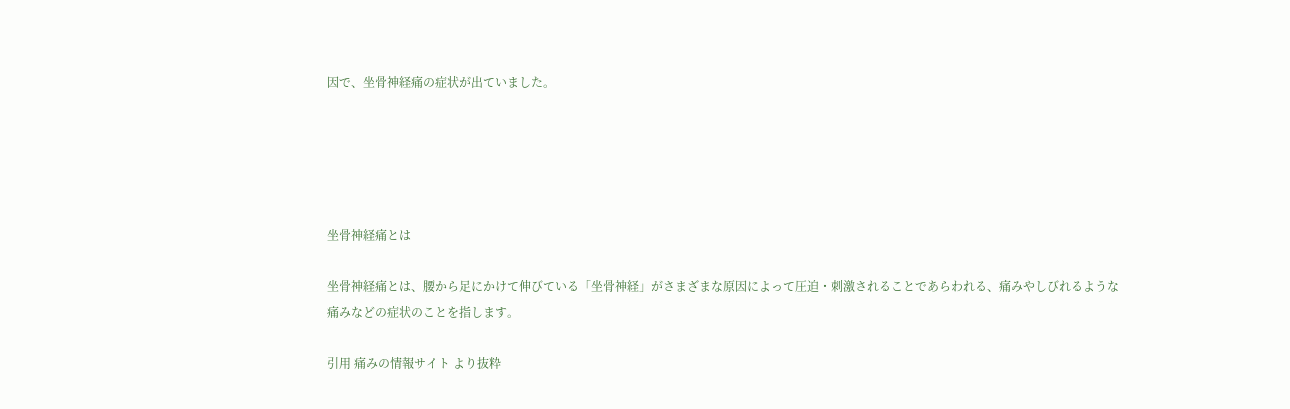因で、坐骨神経痛の症状が出ていました。





坐骨神経痛とは

坐骨神経痛とは、腰から足にかけて伸びている「坐骨神経」がさまざまな原因によって圧迫・刺激されることであらわれる、痛みやしびれるような痛みなどの症状のことを指します。

引用 痛みの情報サイト より抜粋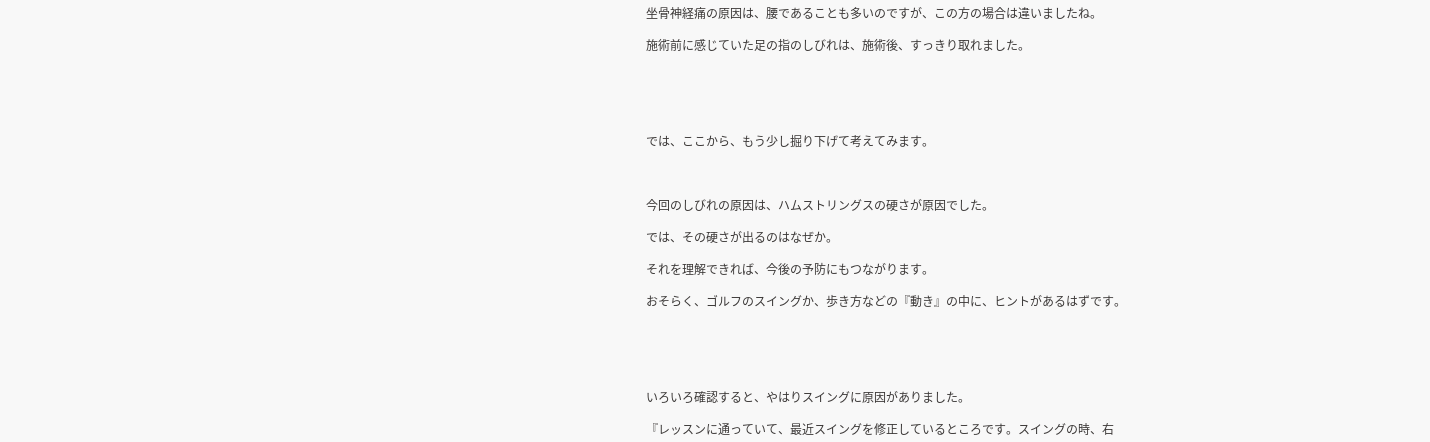坐骨神経痛の原因は、腰であることも多いのですが、この方の場合は違いましたね。

施術前に感じていた足の指のしびれは、施術後、すっきり取れました。





では、ここから、もう少し掘り下げて考えてみます。



今回のしびれの原因は、ハムストリングスの硬さが原因でした。

では、その硬さが出るのはなぜか。

それを理解できれば、今後の予防にもつながります。

おそらく、ゴルフのスイングか、歩き方などの『動き』の中に、ヒントがあるはずです。





いろいろ確認すると、やはりスイングに原因がありました。

『レッスンに通っていて、最近スイングを修正しているところです。スイングの時、右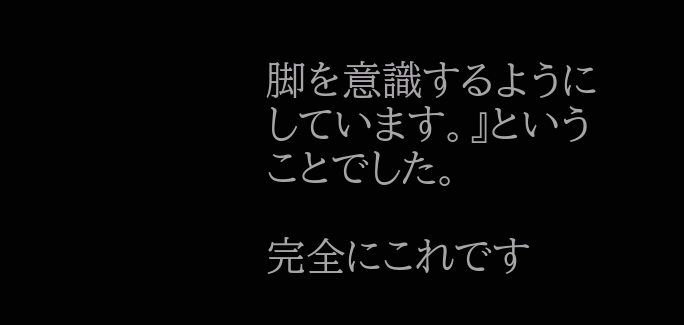脚を意識するようにしています。』ということでした。

完全にこれです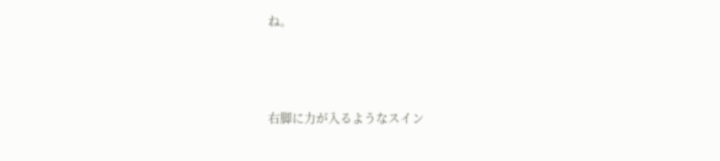ね。



右脚に力が入るようなスイン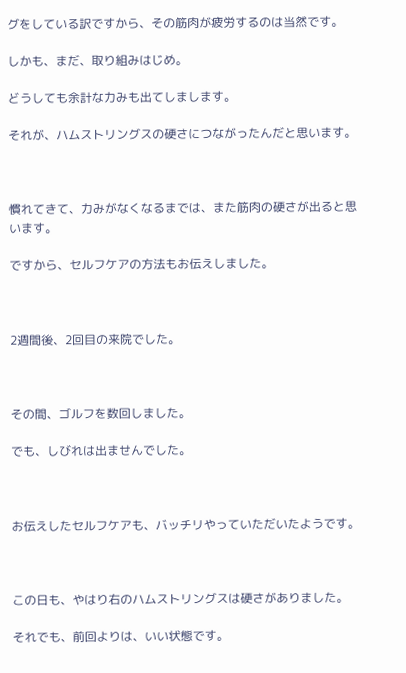グをしている訳ですから、その筋肉が疲労するのは当然です。

しかも、まだ、取り組みはじめ。

どうしても余計な力みも出てしまします。

それが、ハムストリングスの硬さにつながったんだと思います。



慣れてきて、力みがなくなるまでは、また筋肉の硬さが出ると思います。

ですから、セルフケアの方法もお伝えしました。



2週間後、2回目の来院でした。



その間、ゴルフを数回しました。

でも、しびれは出ませんでした。



お伝えしたセルフケアも、バッチリやっていただいたようです。



この日も、やはり右のハムストリングスは硬さがありました。

それでも、前回よりは、いい状態です。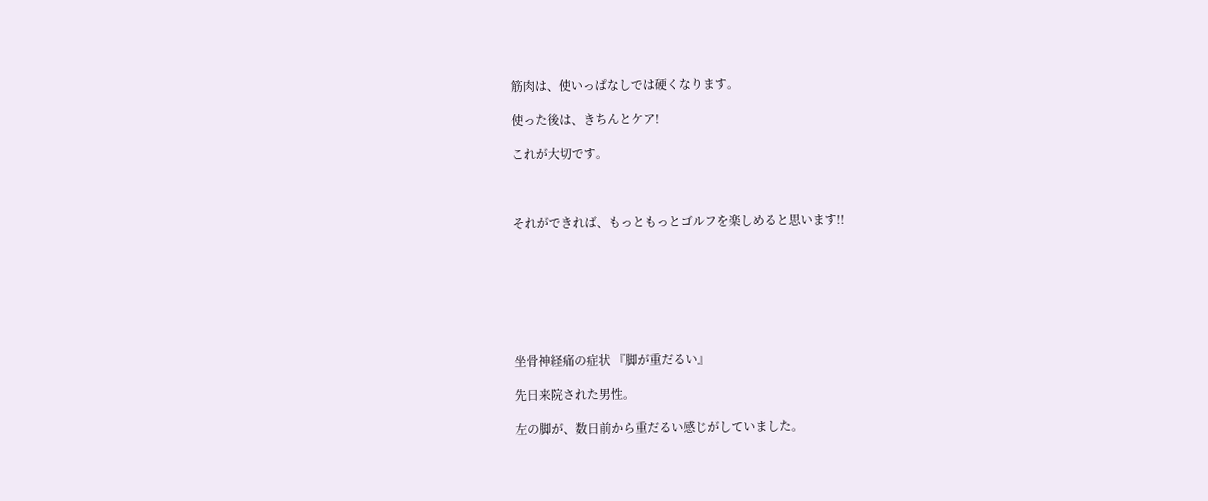筋肉は、使いっぱなしでは硬くなります。

使った後は、きちんとケア!

これが大切です。



それができれば、もっともっとゴルフを楽しめると思います!!







坐骨神経痛の症状 『脚が重だるい』

先日来院された男性。

左の脚が、数日前から重だるい感じがしていました。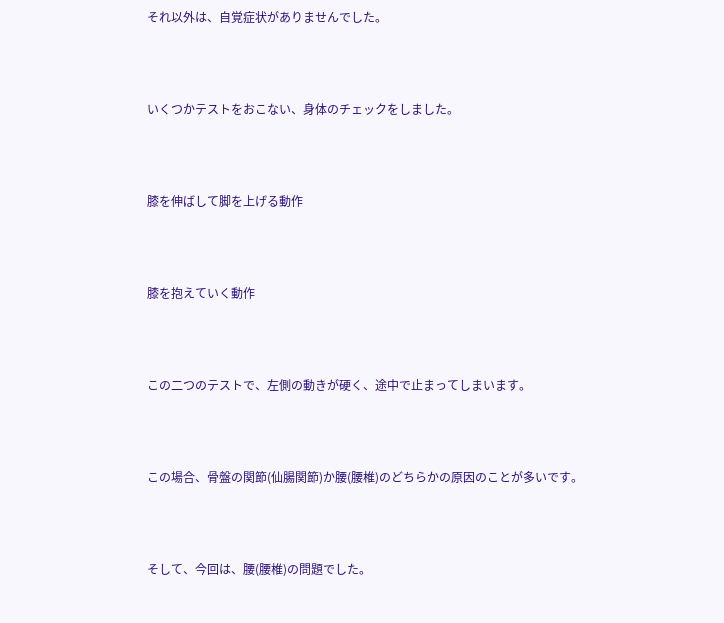それ以外は、自覚症状がありませんでした。



いくつかテストをおこない、身体のチェックをしました。



膝を伸ばして脚を上げる動作



膝を抱えていく動作



この二つのテストで、左側の動きが硬く、途中で止まってしまいます。



この場合、骨盤の関節(仙腸関節)か腰(腰椎)のどちらかの原因のことが多いです。



そして、今回は、腰(腰椎)の問題でした。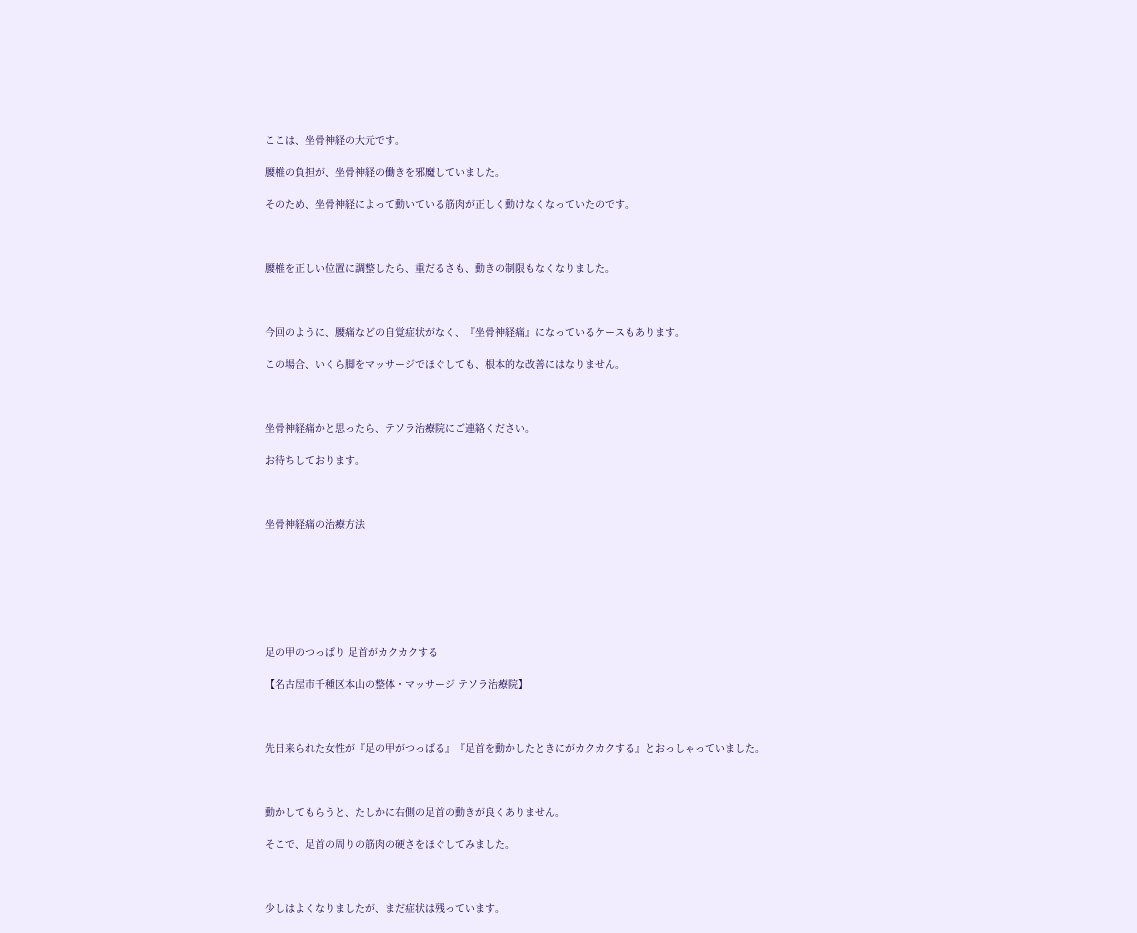ここは、坐骨神経の大元です。

腰椎の負担が、坐骨神経の働きを邪魔していました。

そのため、坐骨神経によって動いている筋肉が正しく動けなくなっていたのです。



腰椎を正しい位置に調整したら、重だるさも、動きの制限もなくなりました。



今回のように、腰痛などの自覚症状がなく、『坐骨神経痛』になっているケースもあります。

この場合、いくら脚をマッサージでほぐしても、根本的な改善にはなりません。



坐骨神経痛かと思ったら、テソラ治療院にご連絡ください。

お待ちしております。



坐骨神経痛の治療方法







足の甲のつっぱり 足首がカクカクする

【名古屋市千種区本山の整体・マッサージ テソラ治療院】



先日来られた女性が『足の甲がつっぱる』『足首を動かしたときにがカクカクする』とおっしゃっていました。



動かしてもらうと、たしかに右側の足首の動きが良くありません。

そこで、足首の周りの筋肉の硬さをほぐしてみました。



少しはよくなりましたが、まだ症状は残っています。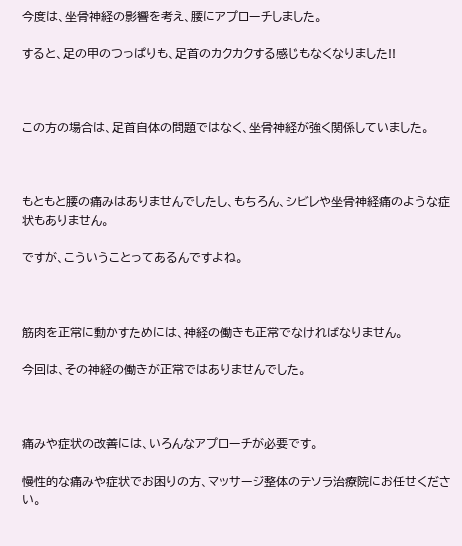今度は、坐骨神経の影響を考え、腰にアプローチしました。

すると、足の甲のつっぱりも、足首のカクカクする感じもなくなりました!!



この方の場合は、足首自体の問題ではなく、坐骨神経が強く関係していました。



もともと腰の痛みはありませんでしたし、もちろん、シビレや坐骨神経痛のような症状もありません。

ですが、こういうことってあるんですよね。



筋肉を正常に動かすためには、神経の働きも正常でなければなりません。

今回は、その神経の働きが正常ではありませんでした。



痛みや症状の改善には、いろんなアプローチが必要です。

慢性的な痛みや症状でお困りの方、マッサージ整体のテソラ治療院にお任せください。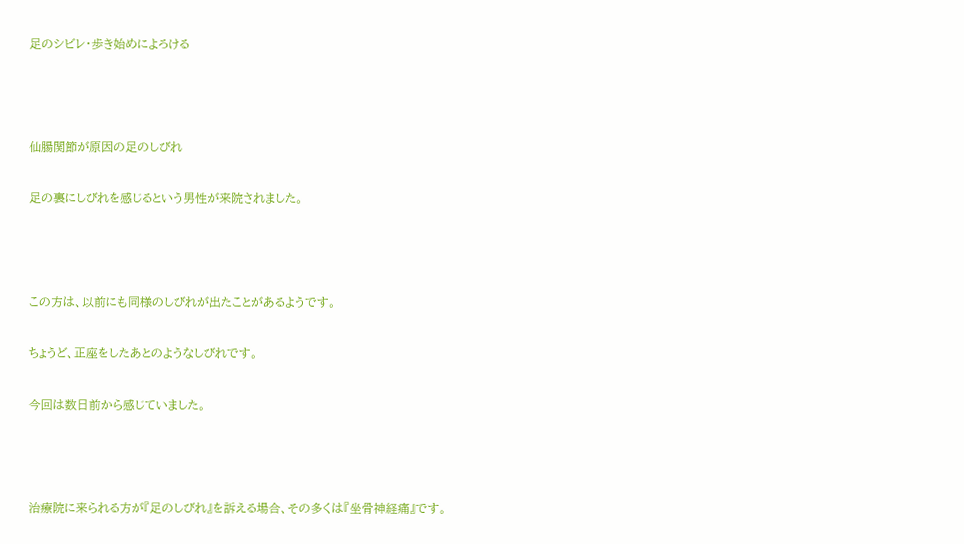足のシビレ・歩き始めによろける



仙腸関節が原因の足のしびれ

足の裏にしびれを感じるという男性が来院されました。



この方は、以前にも同様のしびれが出たことがあるようです。

ちょうど、正座をしたあとのようなしびれです。

今回は数日前から感じていました。



治療院に来られる方が『足のしびれ』を訴える場合、その多くは『坐骨神経痛』です。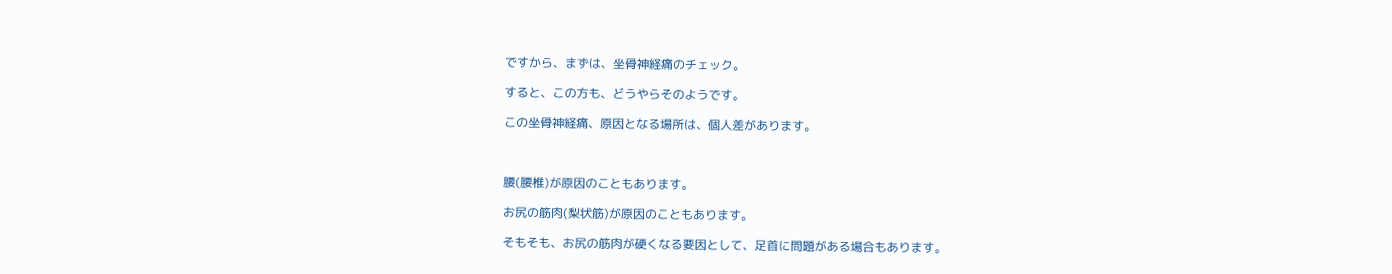ですから、まずは、坐骨神経痛のチェック。

すると、この方も、どうやらそのようです。

この坐骨神経痛、原因となる場所は、個人差があります。



腰(腰椎)が原因のこともあります。

お尻の筋肉(梨状筋)が原因のこともあります。

そもそも、お尻の筋肉が硬くなる要因として、足首に問題がある場合もあります。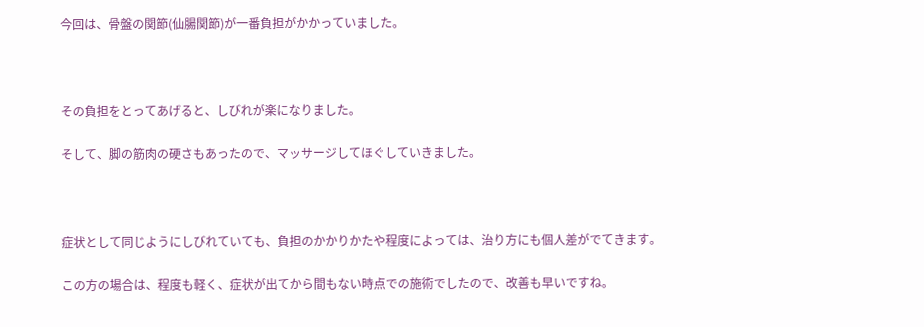今回は、骨盤の関節(仙腸関節)が一番負担がかかっていました。



その負担をとってあげると、しびれが楽になりました。

そして、脚の筋肉の硬さもあったので、マッサージしてほぐしていきました。



症状として同じようにしびれていても、負担のかかりかたや程度によっては、治り方にも個人差がでてきます。

この方の場合は、程度も軽く、症状が出てから間もない時点での施術でしたので、改善も早いですね。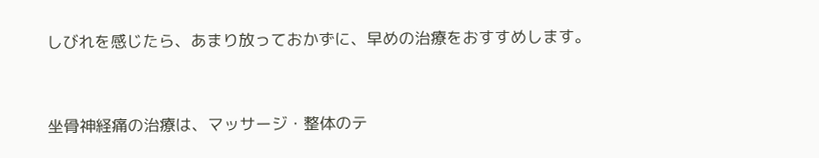しびれを感じたら、あまり放っておかずに、早めの治療をおすすめします。



坐骨神経痛の治療は、マッサージ・整体のテ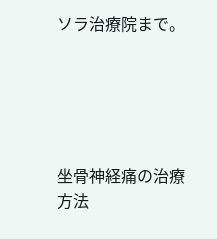ソラ治療院まで。





坐骨神経痛の治療方法